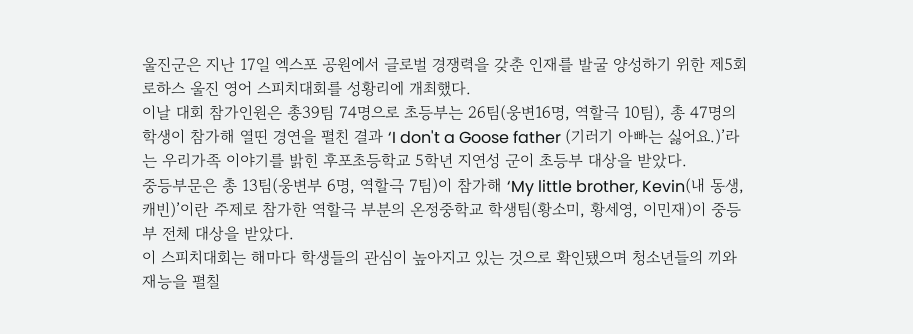울진군은 지난 17일 엑스포 공원에서 글로벌 경쟁력을 갖춘 인재를 발굴 양성하기 위한 제5회 로하스 울진 영어 스피치대회를 성황리에 개최했다.
이날 대회 참가인원은 총39팀 74명으로 초등부는 26팀(웅변16명, 역할극 10팀), 총 47명의 학생이 참가해 열띤 경연을 펼친 결과 ‘I don't a Goose father (기러기 아빠는 싫어요.)’라는 우리가족 이야기를 밝힌 후포초등학교 5학년 지연성 군이 초등부 대상을 받았다.
중등부문은 총 13팀(웅변부 6명, 역할극 7팀)이 참가해 ‘My little brother, Kevin(내 동생, 캐빈)’이란 주제로 참가한 역할극 부분의 온정중학교 학생팀(황소미, 황세영, 이민재)이 중등부 전체 대상을 받았다.
이 스피치대회는 해마다 학생들의 관심이 높아지고 있는 것으로 확인됐으며 청소년들의 끼와 재능을 펼칠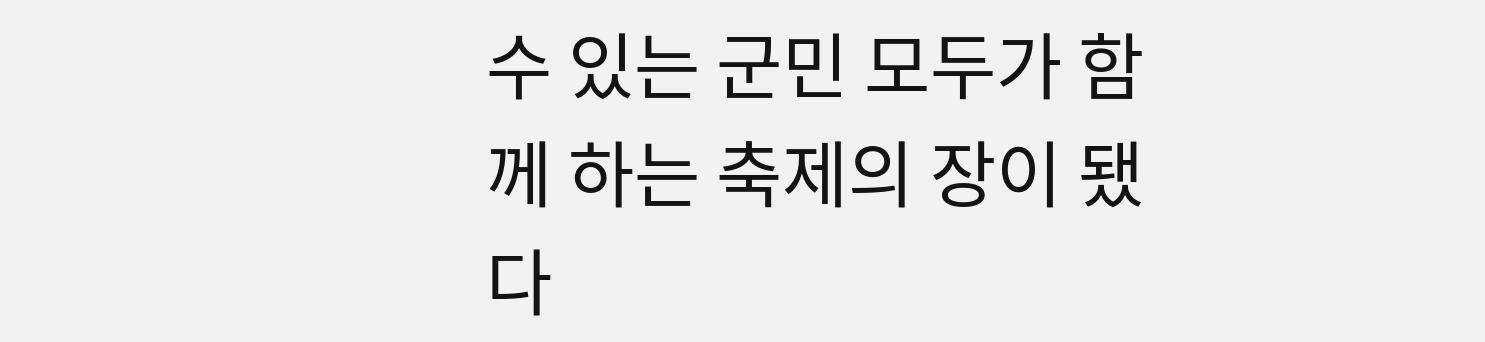수 있는 군민 모두가 함께 하는 축제의 장이 됐다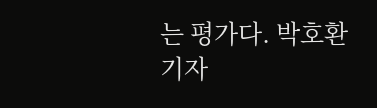는 평가다. 박호환 기자